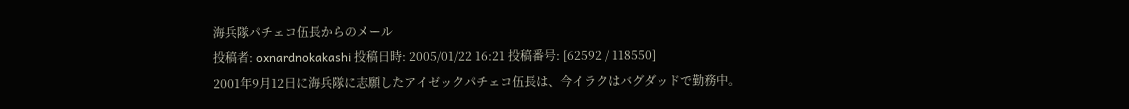海兵隊パチェコ伍長からのメール
投稿者: oxnardnokakashi 投稿日時: 2005/01/22 16:21 投稿番号: [62592 / 118550]
2001年9月12日に海兵隊に志願したアイゼックパチェコ伍長は、今イラクはバグダッドで勤務中。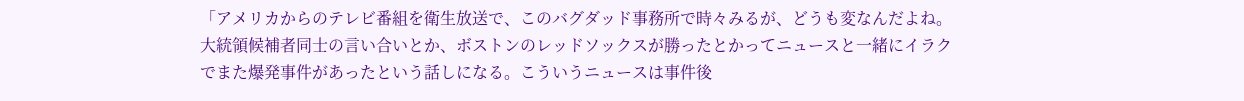「アメリカからのテレビ番組を衛生放送で、このバグダッド事務所で時々みるが、どうも変なんだよね。大統領候補者同士の言い合いとか、ボストンのレッドソックスが勝ったとかってニュースと一緒にイラクでまた爆発事件があったという話しになる。こういうニュースは事件後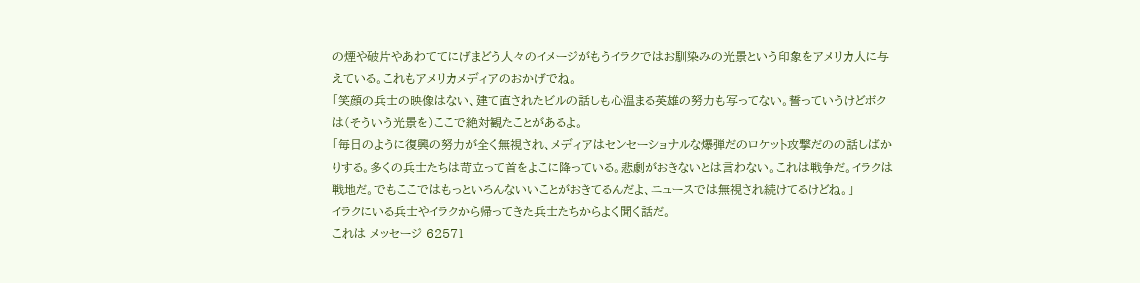の煙や破片やあわててにげまどう人々のイメージがもうイラクではお馴染みの光景という印象をアメリカ人に与えている。これもアメリカメディアのおかげでね。
「笑顔の兵士の映像はない、建て直されたビルの話しも心温まる英雄の努力も写ってない。誓っていうけどボクは(そういう光景を)ここで絶対観たことがあるよ。
「毎日のように復興の努力が全く無視され、メディアはセンセーショナルな爆弾だのロケット攻撃だのの話しばかりする。多くの兵士たちは苛立って首をよこに降っている。悲劇がおきないとは言わない。これは戦争だ。イラクは戦地だ。でもここではもっといろんないいことがおきてるんだよ、ニュースでは無視され続けてるけどね。」
イラクにいる兵士やイラクから帰ってきた兵士たちからよく聞く話だ。
これは メッセージ 62571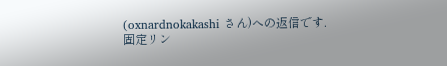(oxnardnokakashi さん)への返信です.
固定リン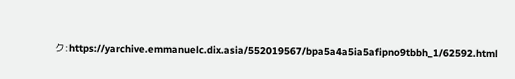ク:https://yarchive.emmanuelc.dix.asia/552019567/bpa5a4a5ia5afipno9tbbh_1/62592.html